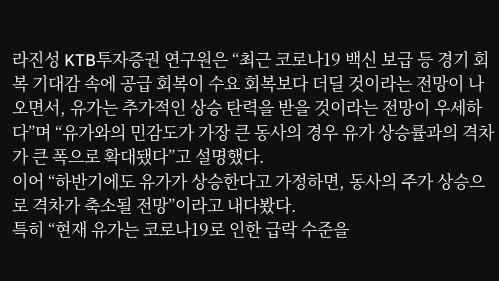라진성 KTB투자증권 연구원은 “최근 코로나19 백신 보급 등 경기 회복 기대감 속에 공급 회복이 수요 회복보다 더딜 것이라는 전망이 나오면서, 유가는 추가적인 상승 탄력을 받을 것이라는 전망이 우세하다”며 “유가와의 민감도가 가장 큰 동사의 경우 유가 상승률과의 격차가 큰 폭으로 확대됐다”고 설명했다.
이어 “하반기에도 유가가 상승한다고 가정하면, 동사의 주가 상승으로 격차가 축소될 전망”이라고 내다봤다.
특히 “현재 유가는 코로나19로 인한 급락 수준을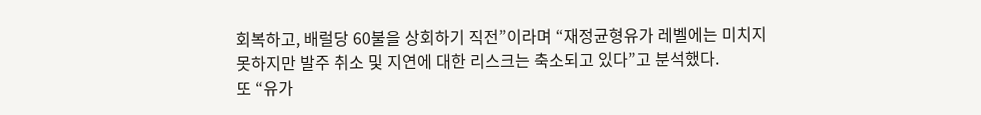회복하고, 배럴당 60불을 상회하기 직전”이라며 “재정균형유가 레벨에는 미치지 못하지만 발주 취소 및 지연에 대한 리스크는 축소되고 있다”고 분석했다.
또 “유가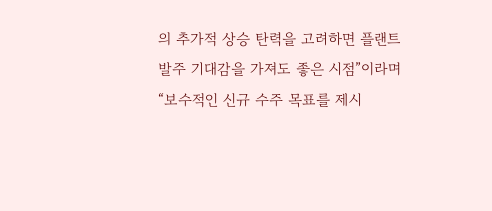의 추가적 상승 탄력을 고려하면 플랜트 발주 기대감을 가져도 좋은 시점”이라며 “보수적인 신규 수주 목표를 제시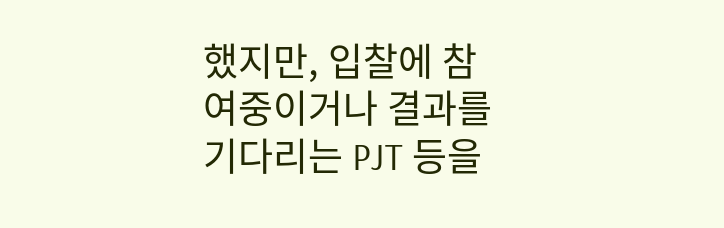했지만, 입찰에 참여중이거나 결과를 기다리는 PJT 등을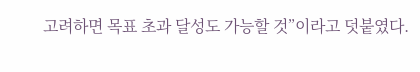고려하면 목표 초과 달성도 가능할 것”이라고 덧붙였다.